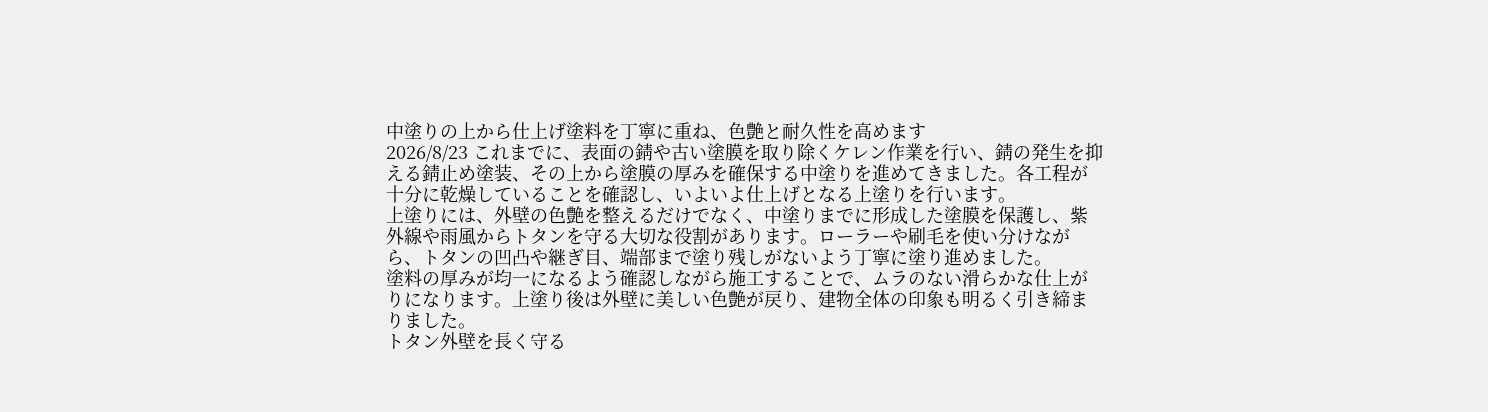中塗りの上から仕上げ塗料を丁寧に重ね、色艶と耐久性を高めます
2026/8/23 これまでに、表面の錆や古い塗膜を取り除くケレン作業を行い、錆の発生を抑える錆止め塗装、その上から塗膜の厚みを確保する中塗りを進めてきました。各工程が十分に乾燥していることを確認し、いよいよ仕上げとなる上塗りを行います。
上塗りには、外壁の色艶を整えるだけでなく、中塗りまでに形成した塗膜を保護し、紫外線や雨風からトタンを守る大切な役割があります。ローラーや刷毛を使い分けながら、トタンの凹凸や継ぎ目、端部まで塗り残しがないよう丁寧に塗り進めました。
塗料の厚みが均一になるよう確認しながら施工することで、ムラのない滑らかな仕上がりになります。上塗り後は外壁に美しい色艶が戻り、建物全体の印象も明るく引き締まりました。
トタン外壁を長く守る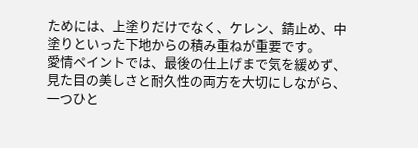ためには、上塗りだけでなく、ケレン、錆止め、中塗りといった下地からの積み重ねが重要です。
愛情ペイントでは、最後の仕上げまで気を緩めず、見た目の美しさと耐久性の両方を大切にしながら、一つひと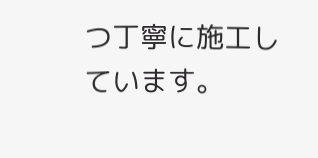つ丁寧に施工しています。